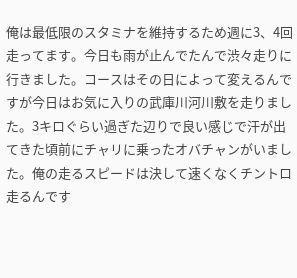俺は最低限のスタミナを維持するため週に3、4回走ってます。今日も雨が止んでたんで渋々走りに行きました。コースはその日によって変えるんですが今日はお気に入りの武庫川河川敷を走りました。3キロぐらい過ぎた辺りで良い感じで汗が出てきた頃前にチャリに乗ったオバチャンがいました。俺の走るスピードは決して速くなくチントロ走るんです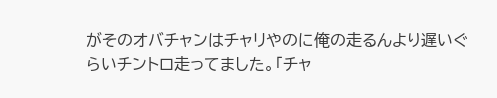がそのオバチャンはチャリやのに俺の走るんより遅いぐらいチントロ走ってました。「チャ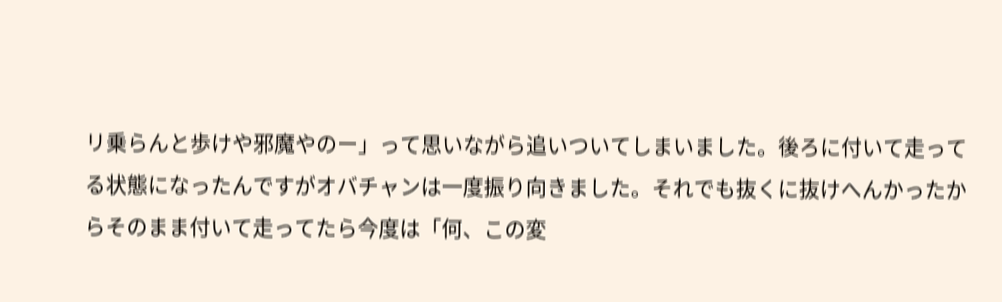リ乗らんと歩けや邪魔やのー」って思いながら追いついてしまいました。後ろに付いて走ってる状態になったんですがオバチャンは一度振り向きました。それでも抜くに抜けへんかったからそのまま付いて走ってたら今度は「何、この変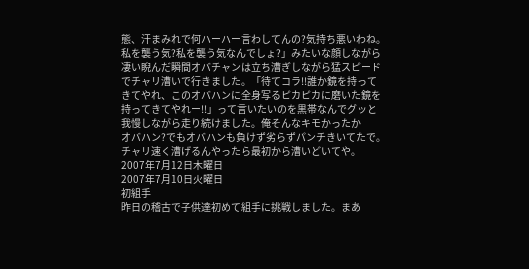態、汗まみれで何ハーハー言わしてんの?気持ち悪いわね。私を襲う気?私を襲う気なんでしょ?」みたいな顔しながら凄い睨んだ瞬間オバチャンは立ち漕ぎしながら猛スピードでチャリ漕いで行きました。「待てコラ!!誰か鏡を持ってきてやれ、このオバハンに全身写るピカピカに磨いた鏡を持ってきてやれー!!」って言いたいのを黒帯なんでグッと我慢しながら走り続けました。俺そんなキモかったか
オバハン?でもオバハンも負けず劣らずパンチきいてたで。チャリ速く漕げるんやったら最初から漕いどいてや。
2007年7月12日木曜日
2007年7月10日火曜日
初組手
昨日の稽古で子供達初めて組手に挑戦しました。まあ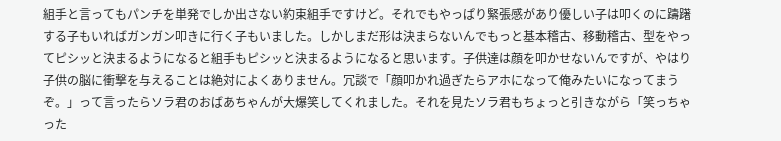組手と言ってもパンチを単発でしか出さない約束組手ですけど。それでもやっぱり緊張感があり優しい子は叩くのに躊躇する子もいればガンガン叩きに行く子もいました。しかしまだ形は決まらないんでもっと基本稽古、移動稽古、型をやってピシッと決まるようになると組手もピシッと決まるようになると思います。子供達は顔を叩かせないんですが、やはり子供の脳に衝撃を与えることは絶対によくありません。冗談で「顔叩かれ過ぎたらアホになって俺みたいになってまうぞ。」って言ったらソラ君のおばあちゃんが大爆笑してくれました。それを見たソラ君もちょっと引きながら「笑っちゃった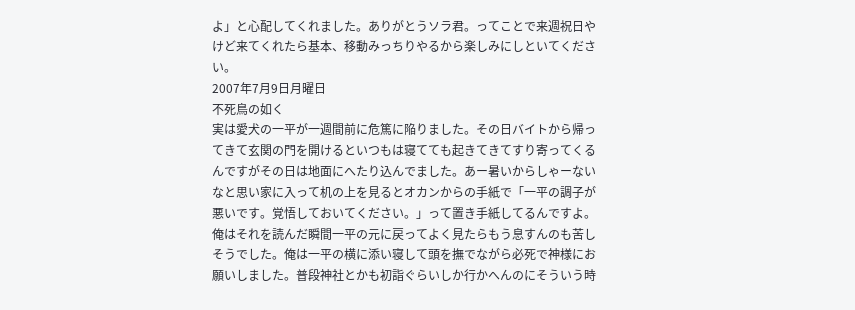よ」と心配してくれました。ありがとうソラ君。ってことで来週祝日やけど来てくれたら基本、移動みっちりやるから楽しみにしといてください。
2007年7月9日月曜日
不死鳥の如く
実は愛犬の一平が一週間前に危篤に陥りました。その日バイトから帰ってきて玄関の門を開けるといつもは寝てても起きてきてすり寄ってくるんですがその日は地面にへたり込んでました。あー暑いからしゃーないなと思い家に入って机の上を見るとオカンからの手紙で「一平の調子が悪いです。覚悟しておいてください。」って置き手紙してるんですよ。俺はそれを読んだ瞬間一平の元に戻ってよく見たらもう息すんのも苦しそうでした。俺は一平の横に添い寝して頭を撫でながら必死で神様にお願いしました。普段神社とかも初詣ぐらいしか行かへんのにそういう時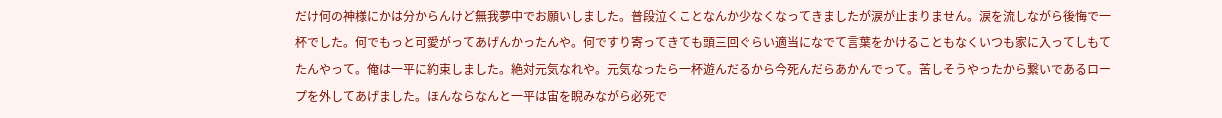だけ何の神様にかは分からんけど無我夢中でお願いしました。普段泣くことなんか少なくなってきましたが涙が止まりません。涙を流しながら後悔で一杯でした。何でもっと可愛がってあげんかったんや。何ですり寄ってきても頭三回ぐらい適当になでて言葉をかけることもなくいつも家に入ってしもてたんやって。俺は一平に約束しました。絶対元気なれや。元気なったら一杯遊んだるから今死んだらあかんでって。苦しそうやったから繋いであるロープを外してあげました。ほんならなんと一平は宙を睨みながら必死で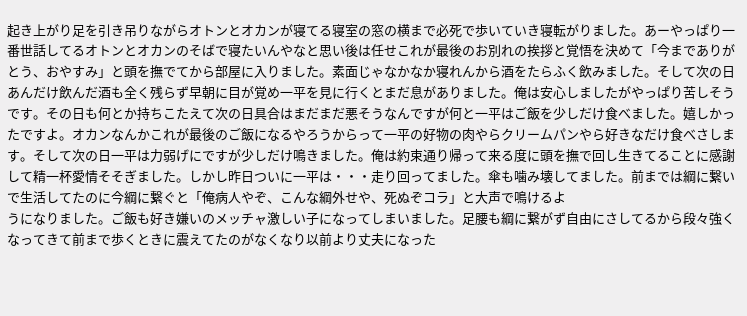起き上がり足を引き吊りながらオトンとオカンが寝てる寝室の窓の横まで必死で歩いていき寝転がりました。あーやっぱり一番世話してるオトンとオカンのそばで寝たいんやなと思い後は任せこれが最後のお別れの挨拶と覚悟を決めて「今までありがとう、おやすみ」と頭を撫でてから部屋に入りました。素面じゃなかなか寝れんから酒をたらふく飲みました。そして次の日あんだけ飲んだ酒も全く残らず早朝に目が覚め一平を見に行くとまだ息がありました。俺は安心しましたがやっぱり苦しそうです。その日も何とか持ちこたえて次の日具合はまだまだ悪そうなんですが何と一平はご飯を少しだけ食べました。嬉しかったですよ。オカンなんかこれが最後のご飯になるやろうからって一平の好物の肉やらクリームパンやら好きなだけ食べさします。そして次の日一平は力弱げにですが少しだけ鳴きました。俺は約束通り帰って来る度に頭を撫で回し生きてることに感謝して精一杯愛情そそぎました。しかし昨日ついに一平は・・・走り回ってました。傘も噛み壊してました。前までは綱に繋いで生活してたのに今綱に繋ぐと「俺病人やぞ、こんな綱外せや、死ぬぞコラ」と大声で鳴けるよ
うになりました。ご飯も好き嫌いのメッチャ激しい子になってしまいました。足腰も綱に繋がず自由にさしてるから段々強くなってきて前まで歩くときに震えてたのがなくなり以前より丈夫になった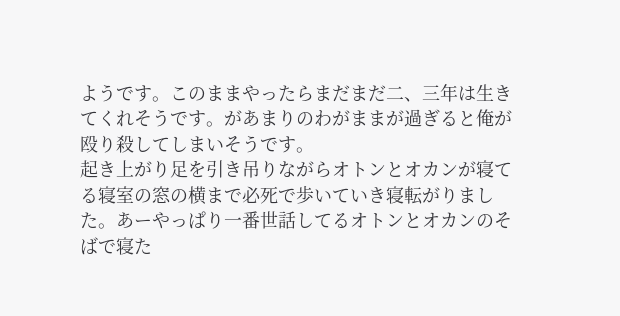ようです。このままやったらまだまだ二、三年は生きてくれそうです。があまりのわがままが過ぎると俺が殴り殺してしまいそうです。
起き上がり足を引き吊りながらオトンとオカンが寝てる寝室の窓の横まで必死で歩いていき寝転がりました。あーやっぱり一番世話してるオトンとオカンのそばで寝た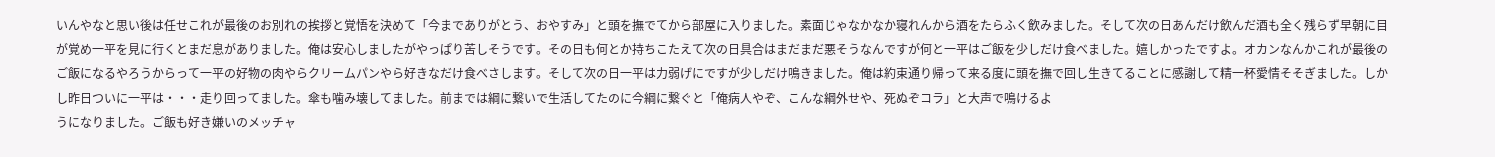いんやなと思い後は任せこれが最後のお別れの挨拶と覚悟を決めて「今までありがとう、おやすみ」と頭を撫でてから部屋に入りました。素面じゃなかなか寝れんから酒をたらふく飲みました。そして次の日あんだけ飲んだ酒も全く残らず早朝に目が覚め一平を見に行くとまだ息がありました。俺は安心しましたがやっぱり苦しそうです。その日も何とか持ちこたえて次の日具合はまだまだ悪そうなんですが何と一平はご飯を少しだけ食べました。嬉しかったですよ。オカンなんかこれが最後のご飯になるやろうからって一平の好物の肉やらクリームパンやら好きなだけ食べさします。そして次の日一平は力弱げにですが少しだけ鳴きました。俺は約束通り帰って来る度に頭を撫で回し生きてることに感謝して精一杯愛情そそぎました。しかし昨日ついに一平は・・・走り回ってました。傘も噛み壊してました。前までは綱に繋いで生活してたのに今綱に繋ぐと「俺病人やぞ、こんな綱外せや、死ぬぞコラ」と大声で鳴けるよ
うになりました。ご飯も好き嫌いのメッチャ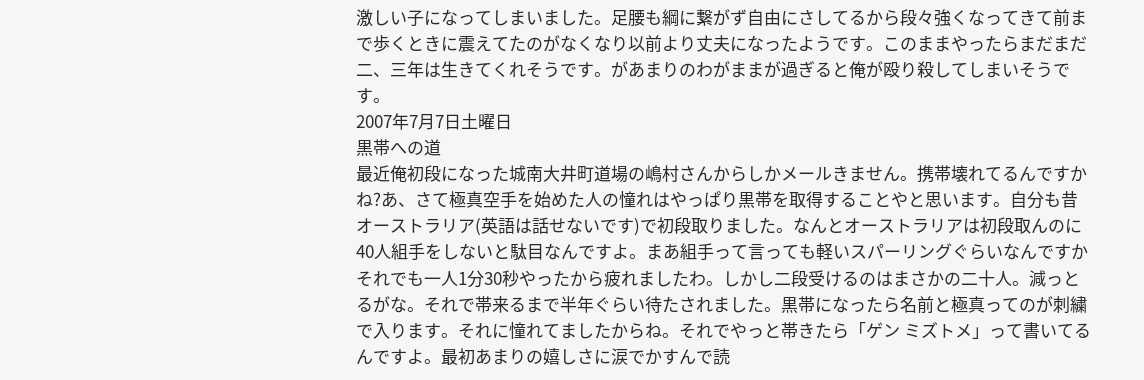激しい子になってしまいました。足腰も綱に繋がず自由にさしてるから段々強くなってきて前まで歩くときに震えてたのがなくなり以前より丈夫になったようです。このままやったらまだまだ二、三年は生きてくれそうです。があまりのわがままが過ぎると俺が殴り殺してしまいそうです。
2007年7月7日土曜日
黒帯への道
最近俺初段になった城南大井町道場の嶋村さんからしかメールきません。携帯壊れてるんですかね?あ、さて極真空手を始めた人の憧れはやっぱり黒帯を取得することやと思います。自分も昔オーストラリア(英語は話せないです)で初段取りました。なんとオーストラリアは初段取んのに40人組手をしないと駄目なんですよ。まあ組手って言っても軽いスパーリングぐらいなんですかそれでも一人1分30秒やったから疲れましたわ。しかし二段受けるのはまさかの二十人。減っとるがな。それで帯来るまで半年ぐらい待たされました。黒帯になったら名前と極真ってのが刺繍で入ります。それに憧れてましたからね。それでやっと帯きたら「ゲン ミズトメ」って書いてるんですよ。最初あまりの嬉しさに涙でかすんで読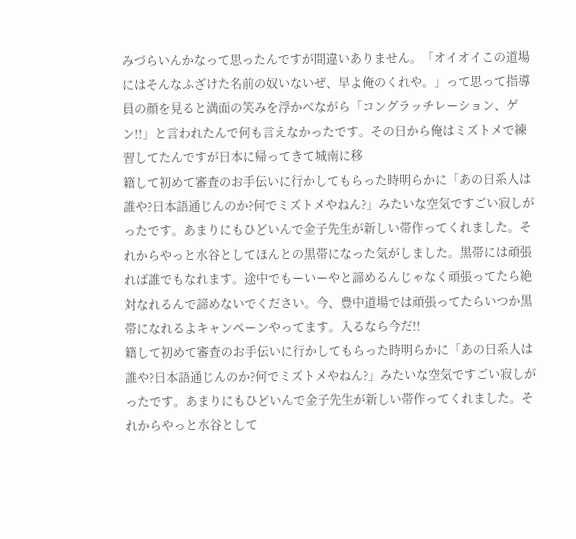みづらいんかなって思ったんですが間違いありません。「オイオイこの道場にはそんなふざけた名前の奴いないぜ、早よ俺のくれや。」って思って指導員の顔を見ると満面の笑みを浮かべながら「コングラッチレーション、ゲン!!」と言われたんで何も言えなかったです。その日から俺はミズトメで練習してたんですが日本に帰ってきて城南に移
籍して初めて審査のお手伝いに行かしてもらった時明らかに「あの日系人は誰や?日本語通じんのか?何でミズトメやねん?」みたいな空気ですごい寂しがったです。あまりにもひどいんで金子先生が新しい帯作ってくれました。それからやっと水谷としてほんとの黒帯になった気がしました。黒帯には頑張れば誰でもなれます。途中でもーいーやと諦めるんじゃなく頑張ってたら絶対なれるんで諦めないでください。今、豊中道場では頑張ってたらいつか黒帯になれるよキャンペーンやってます。入るなら今だ!!
籍して初めて審査のお手伝いに行かしてもらった時明らかに「あの日系人は誰や?日本語通じんのか?何でミズトメやねん?」みたいな空気ですごい寂しがったです。あまりにもひどいんで金子先生が新しい帯作ってくれました。それからやっと水谷として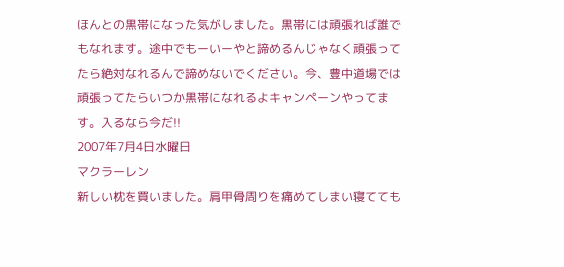ほんとの黒帯になった気がしました。黒帯には頑張れば誰でもなれます。途中でもーいーやと諦めるんじゃなく頑張ってたら絶対なれるんで諦めないでください。今、豊中道場では頑張ってたらいつか黒帯になれるよキャンペーンやってます。入るなら今だ!!
2007年7月4日水曜日
マクラーレン
新しい枕を買いました。肩甲骨周りを痛めてしまい寝てても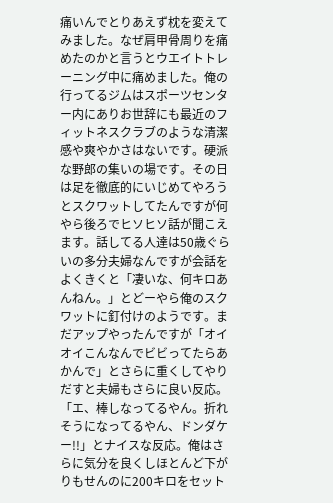痛いんでとりあえず枕を変えてみました。なぜ肩甲骨周りを痛めたのかと言うとウエイトトレーニング中に痛めました。俺の行ってるジムはスポーツセンター内にありお世辞にも最近のフィットネスクラブのような清潔感や爽やかさはないです。硬派な野郎の集いの場です。その日は足を徹底的にいじめてやろうとスクワットしてたんですが何やら後ろでヒソヒソ話が聞こえます。話してる人達は50歳ぐらいの多分夫婦なんですが会話をよくきくと「凄いな、何キロあんねん。」とどーやら俺のスクワットに釘付けのようです。まだアップやったんですが「オイオイこんなんでビビってたらあかんで」とさらに重くしてやりだすと夫婦もさらに良い反応。「エ、棒しなってるやん。折れそうになってるやん、ドンダケー!!」とナイスな反応。俺はさらに気分を良くしほとんど下がりもせんのに200キロをセット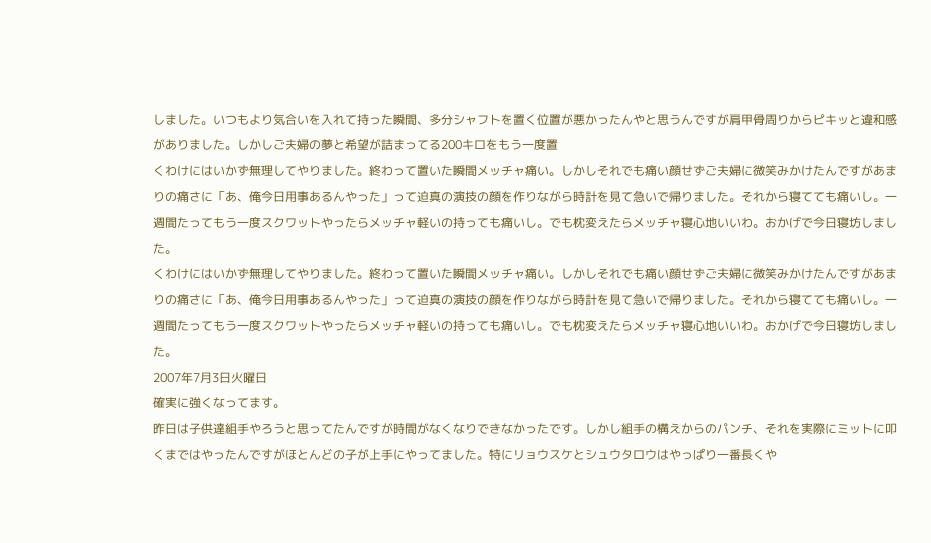しました。いつもより気合いを入れて持った瞬間、多分シャフトを置く位置が悪かったんやと思うんですが肩甲骨周りからピキッと違和感がありました。しかしご夫婦の夢と希望が詰まってる200キロをもう一度置
くわけにはいかず無理してやりました。終わって置いた瞬間メッチャ痛い。しかしそれでも痛い顔せずご夫婦に微笑みかけたんですがあまりの痛さに「あ、俺今日用事あるんやった」って迫真の演技の顔を作りながら時計を見て急いで帰りました。それから寝てても痛いし。一週間たってもう一度スクワットやったらメッチャ軽いの持っても痛いし。でも枕変えたらメッチャ寝心地いいわ。おかげで今日寝坊しました。
くわけにはいかず無理してやりました。終わって置いた瞬間メッチャ痛い。しかしそれでも痛い顔せずご夫婦に微笑みかけたんですがあまりの痛さに「あ、俺今日用事あるんやった」って迫真の演技の顔を作りながら時計を見て急いで帰りました。それから寝てても痛いし。一週間たってもう一度スクワットやったらメッチャ軽いの持っても痛いし。でも枕変えたらメッチャ寝心地いいわ。おかげで今日寝坊しました。
2007年7月3日火曜日
確実に強くなってます。
昨日は子供達組手やろうと思ってたんですが時間がなくなりできなかったです。しかし組手の構えからのパンチ、それを実際にミットに叩くまではやったんですがほとんどの子が上手にやってました。特にリョウスケとシュウタロウはやっぱり一番長くや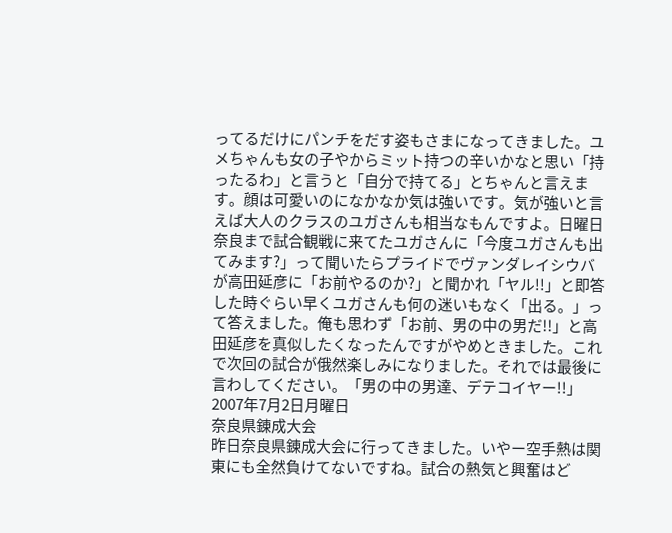ってるだけにパンチをだす姿もさまになってきました。ユメちゃんも女の子やからミット持つの辛いかなと思い「持ったるわ」と言うと「自分で持てる」とちゃんと言えます。顔は可愛いのになかなか気は強いです。気が強いと言えば大人のクラスのユガさんも相当なもんですよ。日曜日奈良まで試合観戦に来てたユガさんに「今度ユガさんも出てみます?」って聞いたらプライドでヴァンダレイシウバが高田延彦に「お前やるのか?」と聞かれ「ヤル!!」と即答した時ぐらい早くユガさんも何の迷いもなく「出る。」って答えました。俺も思わず「お前、男の中の男だ!!」と高田延彦を真似したくなったんですがやめときました。これで次回の試合が俄然楽しみになりました。それでは最後に言わしてください。「男の中の男達、デテコイヤー!!」
2007年7月2日月曜日
奈良県錬成大会
昨日奈良県錬成大会に行ってきました。いやー空手熱は関東にも全然負けてないですね。試合の熱気と興奮はど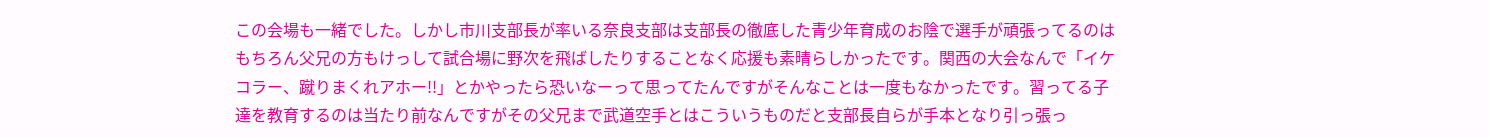この会場も一緒でした。しかし市川支部長が率いる奈良支部は支部長の徹底した青少年育成のお陰で選手が頑張ってるのはもちろん父兄の方もけっして試合場に野次を飛ばしたりすることなく応援も素晴らしかったです。関西の大会なんで「イケコラー、蹴りまくれアホー!!」とかやったら恐いなーって思ってたんですがそんなことは一度もなかったです。習ってる子達を教育するのは当たり前なんですがその父兄まで武道空手とはこういうものだと支部長自らが手本となり引っ張っ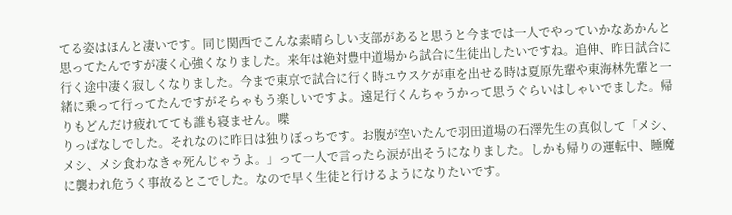てる姿はほんと凄いです。同じ関西でこんな素晴らしい支部があると思うと今までは一人でやっていかなあかんと思ってたんですが凄く心強くなりました。来年は絶対豊中道場から試合に生徒出したいですね。追伸、昨日試合に行く途中凄く寂しくなりました。今まで東京で試合に行く時ユウスケが車を出せる時は夏原先輩や東海林先輩と一緒に乗って行ってたんですがそらゃもう楽しいですよ。遠足行くんちゃうかって思うぐらいはしゃいでました。帰りもどんだけ疲れてても誰も寝ません。喋
りっぱなしでした。それなのに昨日は独りぼっちです。お腹が空いたんで羽田道場の石澤先生の真似して「メシ、メシ、メシ食わなきゃ死んじゃうよ。」って一人で言ったら涙が出そうになりました。しかも帰りの運転中、睡魔に襲われ危うく事故るとこでした。なので早く生徒と行けるようになりたいです。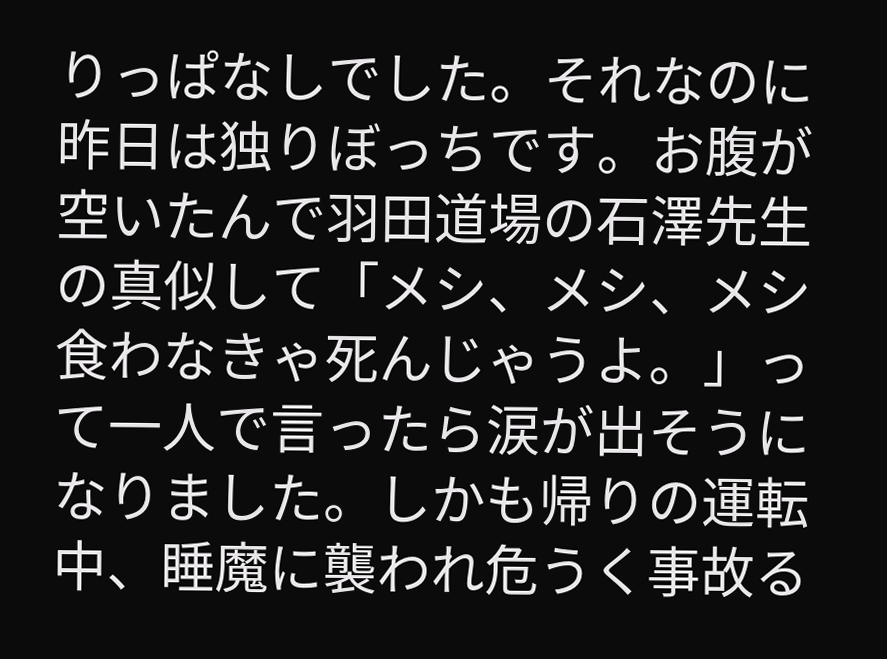りっぱなしでした。それなのに昨日は独りぼっちです。お腹が空いたんで羽田道場の石澤先生の真似して「メシ、メシ、メシ食わなきゃ死んじゃうよ。」って一人で言ったら涙が出そうになりました。しかも帰りの運転中、睡魔に襲われ危うく事故る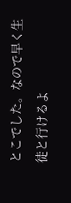とこでした。なので早く生徒と行けるよ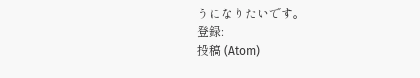うになりたいです。
登録:
投稿 (Atom)